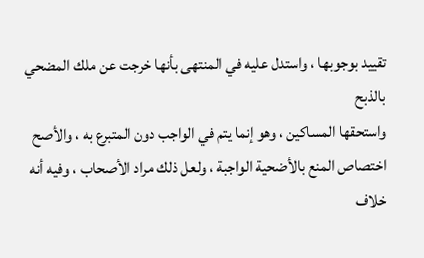تقييد بوجوبها ، واستدل عليه في المنتهى بأنها خرجت عن ملك المضحي بالذبح
واستحقها المساكين ، وهو إنما يتم في الواجب دون المتبرع به ، والأصح
اختصاص المنع بالأضحية الواجبة ، ولعل ذلك مراد الأصحاب ، وفيه أنه
خلاف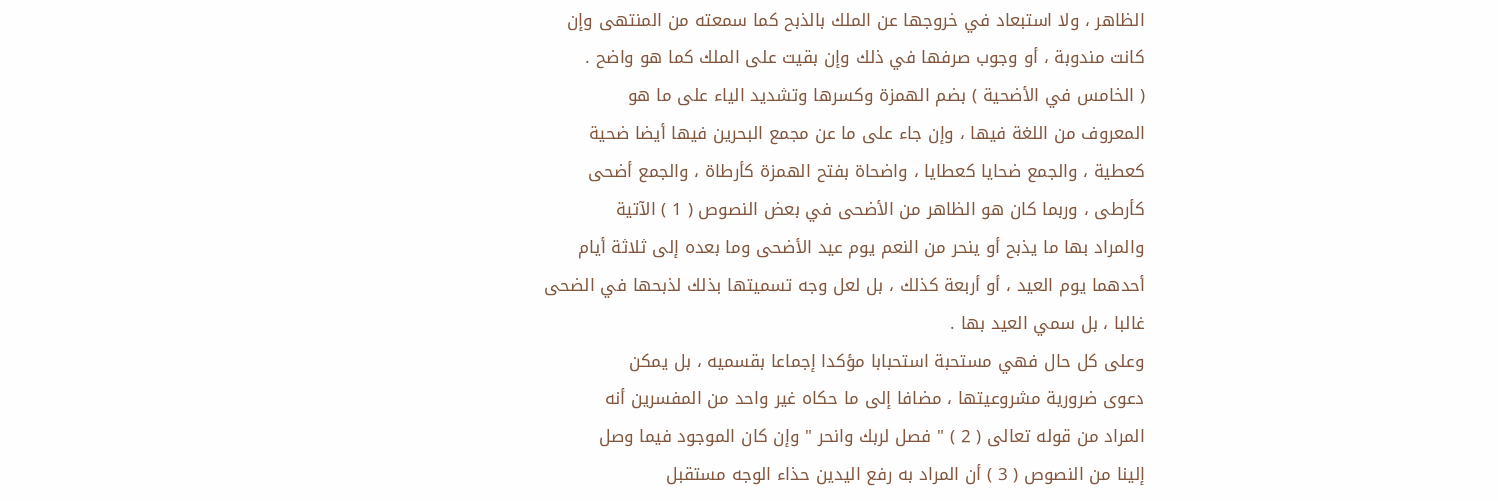الظاهر ، ولا استبعاد في خروجها عن الملك بالذبح كما سمعته من المنتهى وإن
كانت مندوبة ، أو وجوب صرفها في ذلك وإن بقيت على الملك كما هو واضح .
( الخامس في الأضحية ) بضم الهمزة وكسرها وتشديد الياء على ما هو
المعروف من اللغة فيها ، وإن جاء على ما عن مجمع البحرين فيها أيضا ضحية
كعطية ، والجمع ضحايا كعطايا ، واضحاة بفتح الهمزة كأرطاة ، والجمع أضحى
كأرطى ، وربما كان هو الظاهر من الأضحى في بعض النصوص ( 1 ) الآتية
والمراد بها ما يذبح أو ينحر من النعم يوم عيد الأضحى وما بعده إلى ثلاثة أيام
أحدهما يوم العيد ، أو أربعة كذلك ، بل لعل وجه تسميتها بذلك لذبحها في الضحى
غالبا ، بل سمي العيد بها .
وعلى كل حال فهي مستحبة استحبابا مؤكدا إجماعا بقسميه ، بل يمكن
دعوى ضرورية مشروعيتها ، مضافا إلى ما حكاه غير واحد من المفسرين أنه
المراد من قوله تعالى ( 2 ) " فصل لربك وانحر " وإن كان الموجود فيما وصل
إلينا من النصوص ( 3 ) أن المراد به رفع اليدين حذاء الوجه مستقبل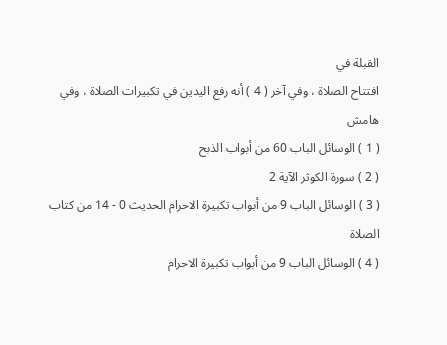القبلة في
افتتاح الصلاة ، وفي آخر ( 4 ) أنه رفع اليدين في تكبيرات الصلاة ، وفي
هامش
( 1 ) الوسائل الباب 60 من أبواب الذبح
( 2 ) سورة الكوثر الآية 2
( 3 ) الوسائل الباب 9 من أبواب تكبيرة الاحرام الحديث 0 - 14 من كتاب الصلاة
( 4 ) الوسائل الباب 9 من أبواب تكبيرة الاحرام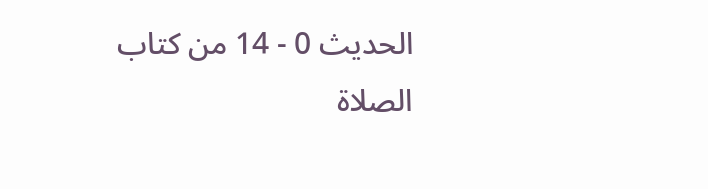الحديث 0 - 14 من كتاب الصلاة